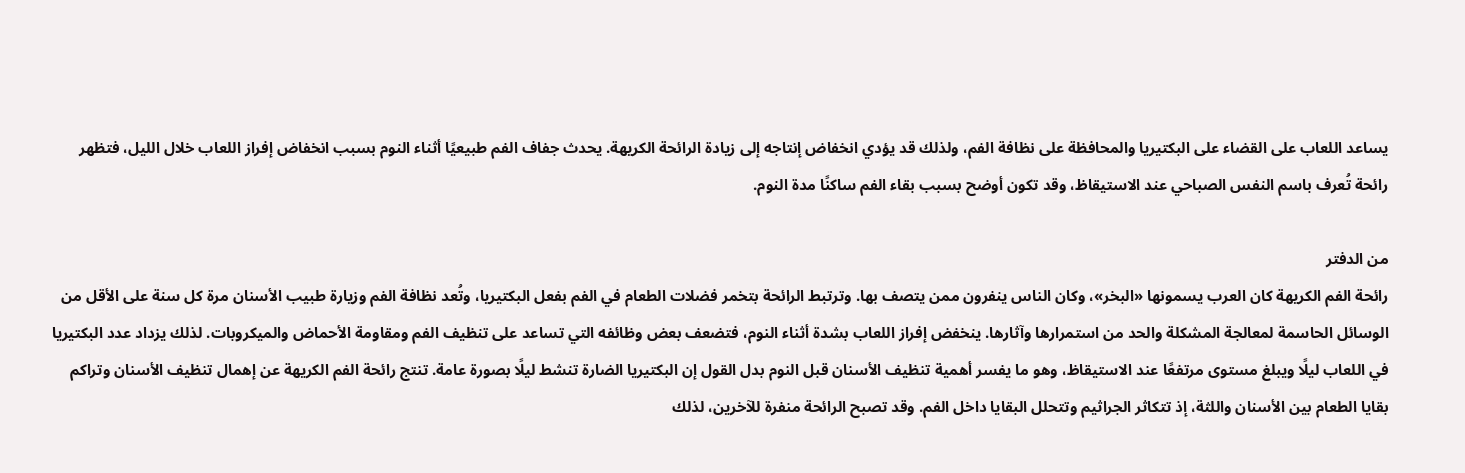يساعد اللعاب على القضاء على البكتيريا والمحافظة على نظافة الفم، ولذلك قد يؤدي انخفاض إنتاجه إلى زيادة الرائحة الكريهة. يحدث جفاف الفم طبيعيًا أثناء النوم بسبب انخفاض إفراز اللعاب خلال الليل، فتظهر رائحة تُعرف باسم النفس الصباحي عند الاستيقاظ، وقد تكون أوضح بسبب بقاء الفم ساكنًا مدة النوم.

من الدفتر
رائحة الفم الكريهة كان العرب يسمونها «البخر»، وكان الناس ينفرون ممن يتصف بها. وترتبط الرائحة بتخمر فضلات الطعام في الفم بفعل البكتيريا، وتُعد نظافة الفم وزيارة طبيب الأسنان مرة كل سنة على الأقل من الوسائل الحاسمة لمعالجة المشكلة والحد من استمرارها وآثارها. ينخفض إفراز اللعاب بشدة أثناء النوم، فتضعف بعض وظائفه التي تساعد على تنظيف الفم ومقاومة الأحماض والميكروبات. لذلك يزداد عدد البكتيريا في اللعاب ليلًا ويبلغ مستوى مرتفعًا عند الاستيقاظ، وهو ما يفسر أهمية تنظيف الأسنان قبل النوم بدل القول إن البكتيريا الضارة تنشط ليلًا بصورة عامة. تنتج رائحة الفم الكريهة عن إهمال تنظيف الأسنان وتراكم بقايا الطعام بين الأسنان واللثة، إذ تتكاثر الجراثيم وتتحلل البقايا داخل الفم. وقد تصبح الرائحة منفرة للآخرين، لذلك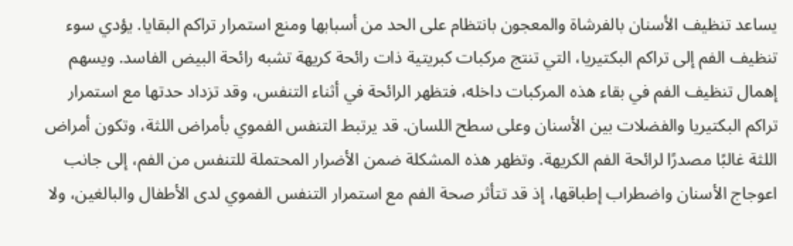يساعد تنظيف الأسنان بالفرشاة والمعجون بانتظام على الحد من أسبابها ومنع استمرار تراكم البقايا. يؤدي سوء تنظيف الفم إلى تراكم البكتيريا، التي تنتج مركبات كبريتية ذات رائحة كريهة تشبه رائحة البيض الفاسد. ويسهم إهمال تنظيف الفم في بقاء هذه المركبات داخله، فتظهر الرائحة في أثناء التنفس، وقد تزداد حدتها مع استمرار تراكم البكتيريا والفضلات بين الأسنان وعلى سطح اللسان. قد يرتبط التنفس الفموي بأمراض اللثة، وتكون أمراض اللثة غالبًا مصدرًا لرائحة الفم الكريهة. وتظهر هذه المشكلة ضمن الأضرار المحتملة للتنفس من الفم، إلى جانب اعوجاج الأسنان واضطراب إطباقها، إذ قد تتأثر صحة الفم مع استمرار التنفس الفموي لدى الأطفال والبالغين، ولا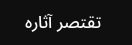تقتصر آثاره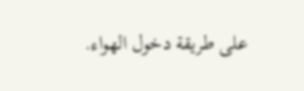على طريقة دخول الهواء.